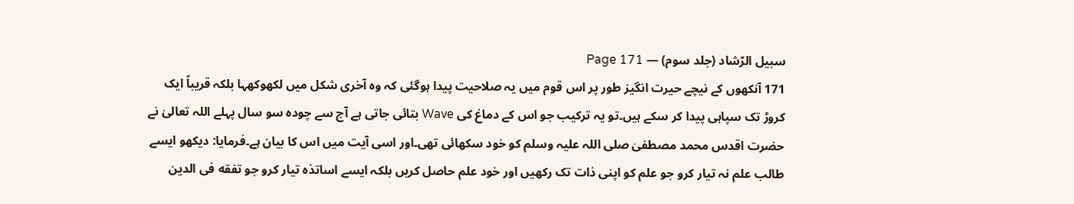سبیل الرّشاد (جلد سوم) — Page 171
171 آنکھوں کے نیچے حیرت انگیز طور پر اس قوم میں یہ صلاحیت پیدا ہوگئی کہ وہ آخری شکل میں لکھوکھہا بلکہ قریباً ایک کروڑ تک سپاہی پیدا کر سکے ہیں۔تو یہ ترکیب جو اس کے دماغ کی Wave بتائی جاتی ہے آج سے چودہ سو سال پہلے اللہ تعالیٰ نے حضرت اقدس محمد مصطفیٰ صلی اللہ علیہ وسلم کو خود سکھائی تھی۔اور اسی آیت میں اس کا بیان ہے۔فرمایا: دیکھو ایسے طالب علم نہ تیار کرو جو علم کو اپنی ذات تک رکھیں اور خود علم حاصل کریں بلکہ ایسے اساتذہ تیار کرو جو تفقه فی الدین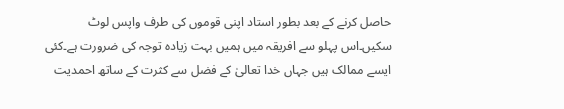حاصل کرنے کے بعد بطور استاد اپنی قوموں کی طرف واپس لوٹ سکیں۔اس پہلو سے افریقہ میں ہمیں بہت زیادہ توجہ کی ضرورت ہے۔کئی ایسے ممالک ہیں جہاں خدا تعالیٰ کے فضل سے کثرت کے ساتھ احمدیت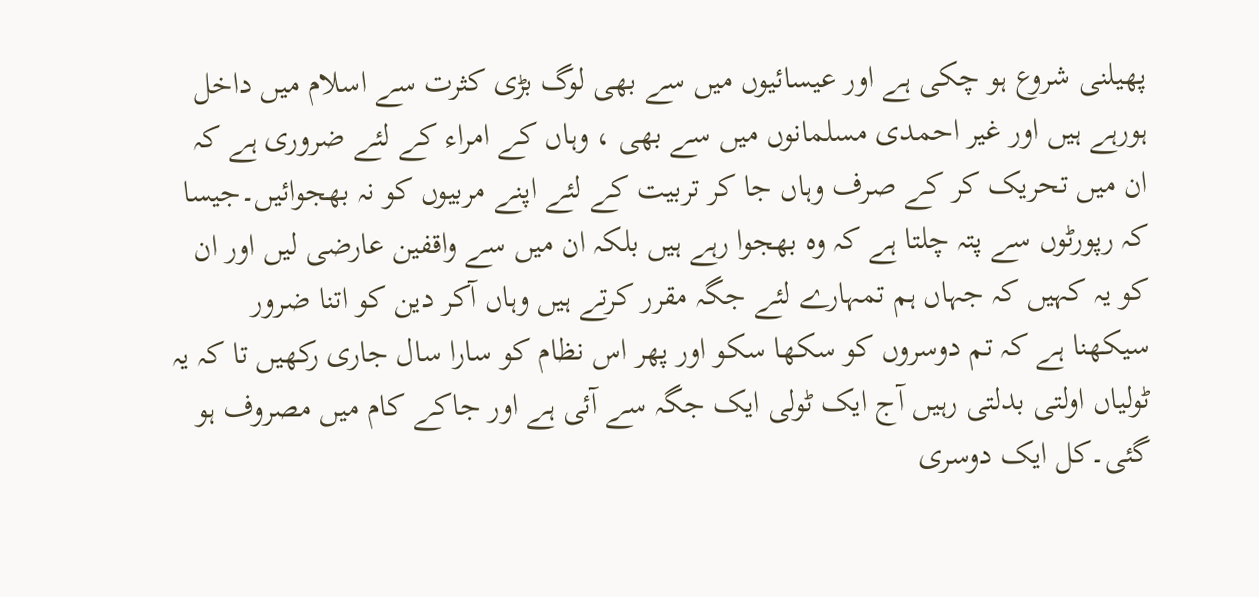پھیلنی شروع ہو چکی ہے اور عیسائیوں میں سے بھی لوگ بڑی کثرت سے اسلام میں داخل ہورہے ہیں اور غیر احمدی مسلمانوں میں سے بھی ، وہاں کے امراء کے لئے ضروری ہے کہ ان میں تحریک کر کے صرف وہاں جا کر تربیت کے لئے اپنے مربیوں کو نہ بھجوائیں۔جیسا کہ رپورٹوں سے پتہ چلتا ہے کہ وہ بھجوا رہے ہیں بلکہ ان میں سے واقفین عارضی لیں اور ان کو یہ کہیں کہ جہاں ہم تمہارے لئے جگہ مقرر کرتے ہیں وہاں آکر دین کو اتنا ضرور سیکھنا ہے کہ تم دوسروں کو سکھا سکو اور پھر اس نظام کو سارا سال جاری رکھیں تا کہ یہ ٹولیاں اولتی بدلتی رہیں آج ایک ٹولی ایک جگہ سے آئی ہے اور جاکے کام میں مصروف ہو گئی۔کل ایک دوسری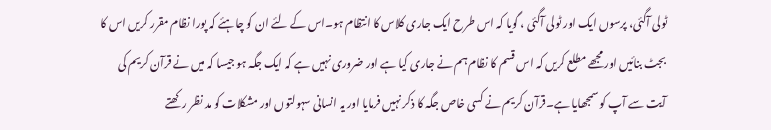ٹولی آگئی، پرسوں ایک اور ٹولی آگئی ، گویا کہ اس طرح ایک جاری کلاس کا انتظام ہو۔اس کے لئے ان کو چاہئے کہ پورا نظام مقرر کریں اس کا بجٹ بنائیں اور مجھے مطلع کریں کہ اس قسم کا نظام ہم نے جاری کیا ہے اور ضروری نہیں ہے کہ ایک جگہ ہو جیسا کہ میں نے قرآن کریم کی آیت سے آپ کو سمجھایا ہے۔قرآن کریم نے کسی خاص جگہ کا ذکر نہیں فرمایا اور یہ انسانی سہولتوں اور مشکلات کو مد نظر رکھتے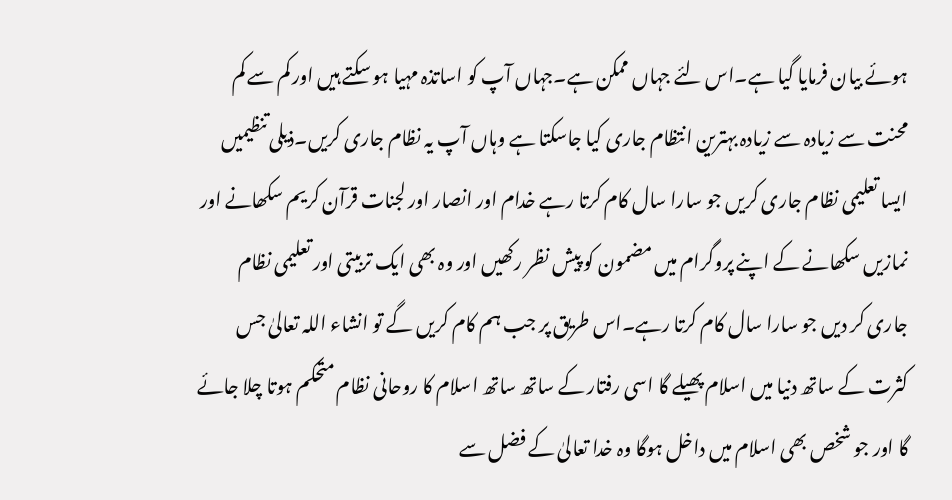ہوئے بیان فرمایا گیا ہے۔اس لئے جہاں ممکن ہے۔جہاں آپ کو اساتذہ مہیا ہو سکتے ہیں اور کم سے کم محنت سے زیادہ سے زیادہ بہترین انتظام جاری کیا جاسکتا ہے وہاں آپ یہ نظام جاری کریں۔ذیلی تنظیمیں ایسا تعلیمی نظام جاری کریں جو سارا سال کام کرتا رہے خدام اور انصار اور لجنات قرآن کریم سکھانے اور نمازیں سکھانے کے اپنے پروگرام میں مضمون کو پیش نظر رکھیں اور وہ بھی ایک تربیتی اور تعلیمی نظام جاری کر دیں جو سارا سال کام کرتا رہے۔اس طریق پر جب ہم کام کریں گے تو انشاء اللہ تعالیٰ جس کثرت کے ساتھ دنیا میں اسلام پھیلے گا اسی رفتار کے ساتھ ساتھ اسلام کا روحانی نظام متحکم ہوتا چلا جائے گا اور جو شخص بھی اسلام میں داخل ہوگا وہ خدا تعالیٰ کے فضل سے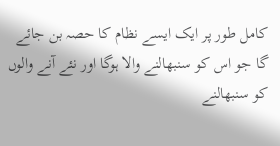کامل طور پر ایک ایسے نظام کا حصہ بن جائے گا جو اس کو سنبھالنے والا ہوگا اور نئے آنے والوں کو سنبھالنے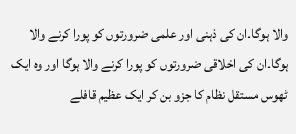والا ہوگا۔ان کی ذہنی اور علمی ضرورتوں کو پورا کرنے والا ہوگا۔ان کی اخلاقی ضرورتوں کو پورا کرنے والا ہوگا اور وہ ایک ٹھوس مستقل نظام کا جزو بن کر ایک عظیم قافلے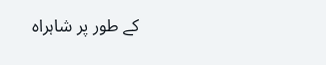کے طور پر شاہراہ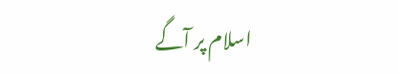اسلام پر آگے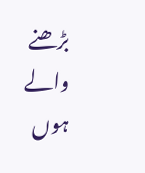بڑھنے والے ہوں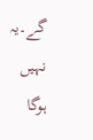گے۔یہ نہیں ہوگا